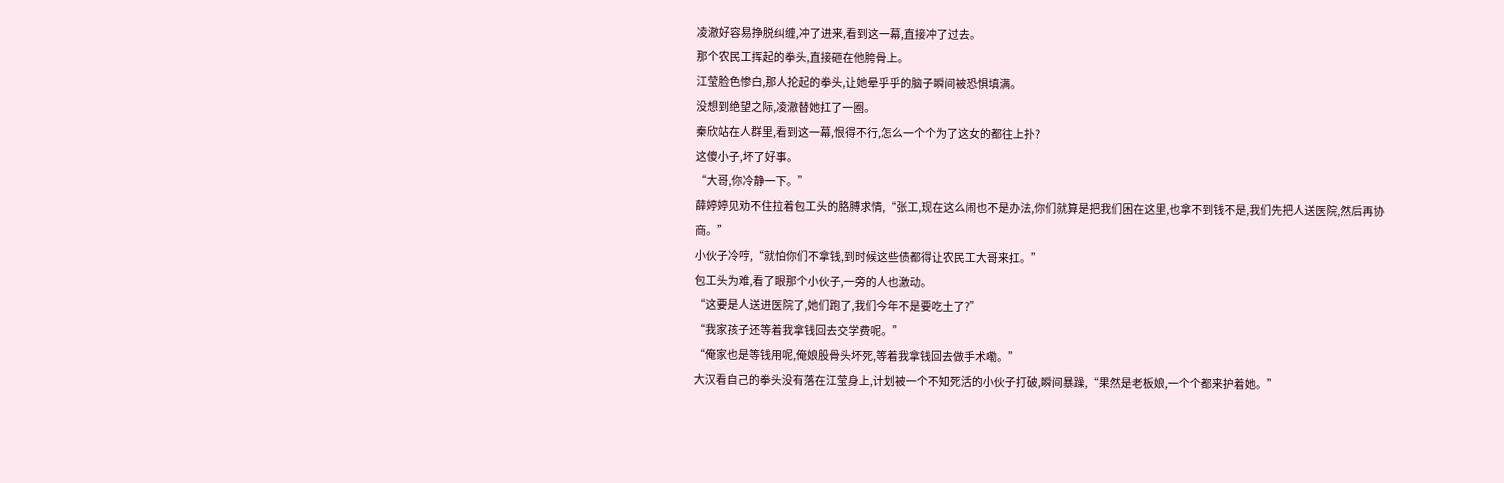凌澈好容易挣脱纠缠,冲了进来,看到这一幕,直接冲了过去。
那个农民工挥起的拳头,直接砸在他胯骨上。
江莹脸色惨白,那人抡起的拳头,让她晕乎乎的脑子瞬间被恐惧填满。
没想到绝望之际,凌澈替她扛了一圈。
秦欣站在人群里,看到这一幕,恨得不行,怎么一个个为了这女的都往上扑?
这傻小子,坏了好事。
“大哥,你冷静一下。”
薛婷婷见劝不住拉着包工头的胳膊求情,“张工,现在这么闹也不是办法,你们就算是把我们困在这里,也拿不到钱不是,我们先把人送医院,然后再协商。”
小伙子冷哼,“就怕你们不拿钱,到时候这些债都得让农民工大哥来扛。”
包工头为难,看了眼那个小伙子,一旁的人也激动。
“这要是人送进医院了,她们跑了,我们今年不是要吃土了?”
“我家孩子还等着我拿钱回去交学费呢。”
“俺家也是等钱用呢,俺娘股骨头坏死,等着我拿钱回去做手术嘞。”
大汉看自己的拳头没有落在江莹身上,计划被一个不知死活的小伙子打破,瞬间暴躁,“果然是老板娘,一个个都来护着她。”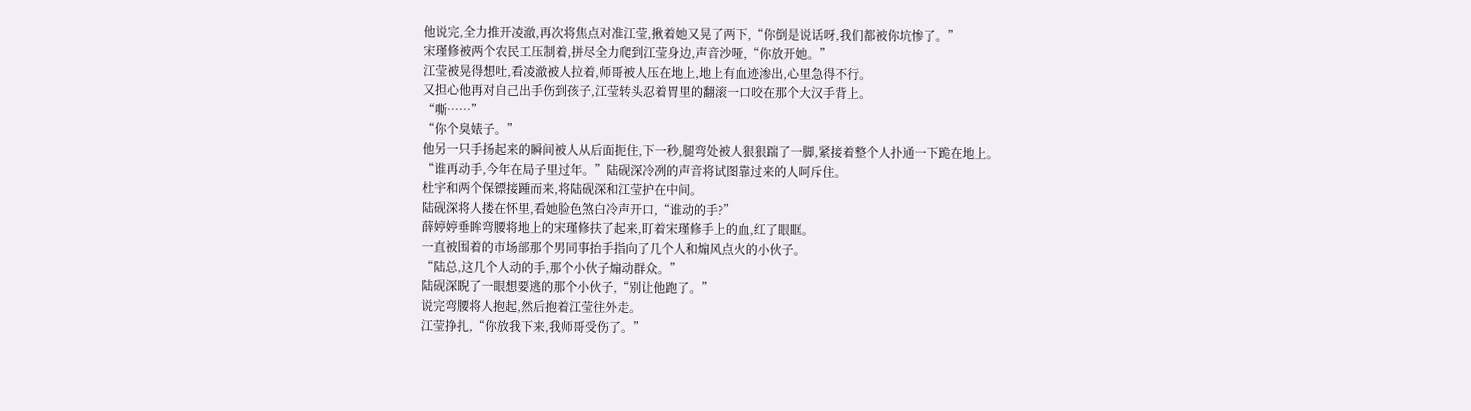他说完,全力推开凌澈,再次将焦点对准江莹,揪着她又晃了两下,“你倒是说话呀,我们都被你坑惨了。”
宋瑾修被两个农民工压制着,拼尽全力爬到江莹身边,声音沙哑,“你放开她。”
江莹被晃得想吐,看凌澈被人拉着,师哥被人压在地上,地上有血迹渗出,心里急得不行。
又担心他再对自己出手伤到孩子,江莹转头忍着胃里的翻滚一口咬在那个大汉手背上。
“嘶……”
“你个臭婊子。”
他另一只手扬起来的瞬间被人从后面扼住,下一秒,腿弯处被人狠狠踹了一脚,紧接着整个人扑通一下跪在地上。
“谁再动手,今年在局子里过年。”陆砚深冷冽的声音将试图靠过来的人呵斥住。
杜宇和两个保镖接踵而来,将陆砚深和江莹护在中间。
陆砚深将人搂在怀里,看她脸色煞白冷声开口,“谁动的手?”
薛婷婷垂眸弯腰将地上的宋瑾修扶了起来,盯着宋瑾修手上的血,红了眼眶。
一直被围着的市场部那个男同事抬手指向了几个人和煽风点火的小伙子。
“陆总,这几个人动的手,那个小伙子煽动群众。”
陆砚深睨了一眼想要逃的那个小伙子,“别让他跑了。”
说完弯腰将人抱起,然后抱着江莹往外走。
江莹挣扎,“你放我下来,我师哥受伤了。”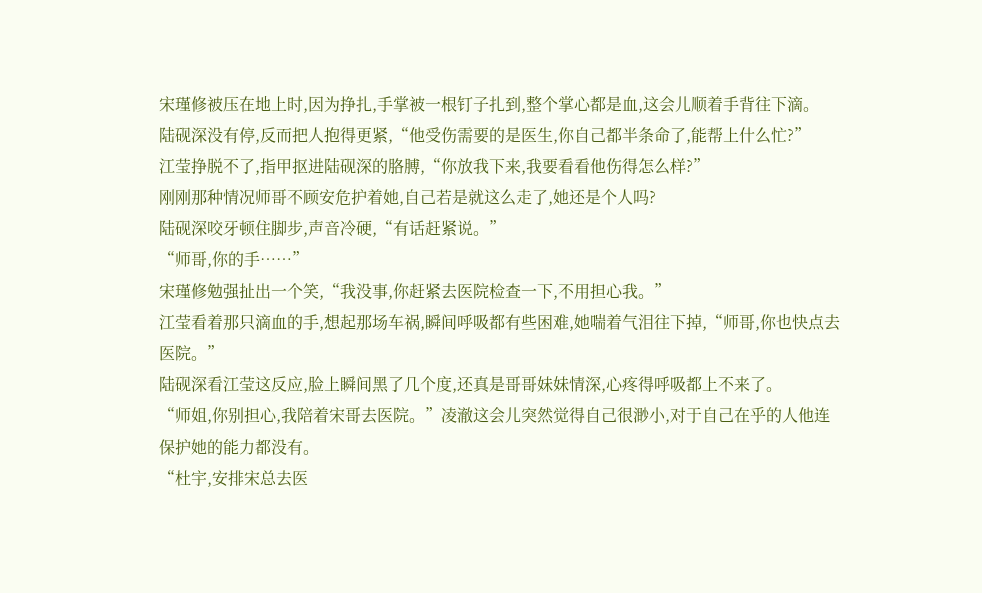宋瑾修被压在地上时,因为挣扎,手掌被一根钉子扎到,整个掌心都是血,这会儿顺着手背往下滴。
陆砚深没有停,反而把人抱得更紧,“他受伤需要的是医生,你自己都半条命了,能帮上什么忙?”
江莹挣脱不了,指甲抠进陆砚深的胳膊,“你放我下来,我要看看他伤得怎么样?”
刚刚那种情况师哥不顾安危护着她,自己若是就这么走了,她还是个人吗?
陆砚深咬牙顿住脚步,声音冷硬,“有话赶紧说。”
“师哥,你的手……”
宋瑾修勉强扯出一个笑,“我没事,你赶紧去医院检查一下,不用担心我。”
江莹看着那只滴血的手,想起那场车祸,瞬间呼吸都有些困难,她喘着气泪往下掉,“师哥,你也快点去医院。”
陆砚深看江莹这反应,脸上瞬间黑了几个度,还真是哥哥妹妹情深,心疼得呼吸都上不来了。
“师姐,你别担心,我陪着宋哥去医院。”凌澈这会儿突然觉得自己很渺小,对于自己在乎的人他连保护她的能力都没有。
“杜宇,安排宋总去医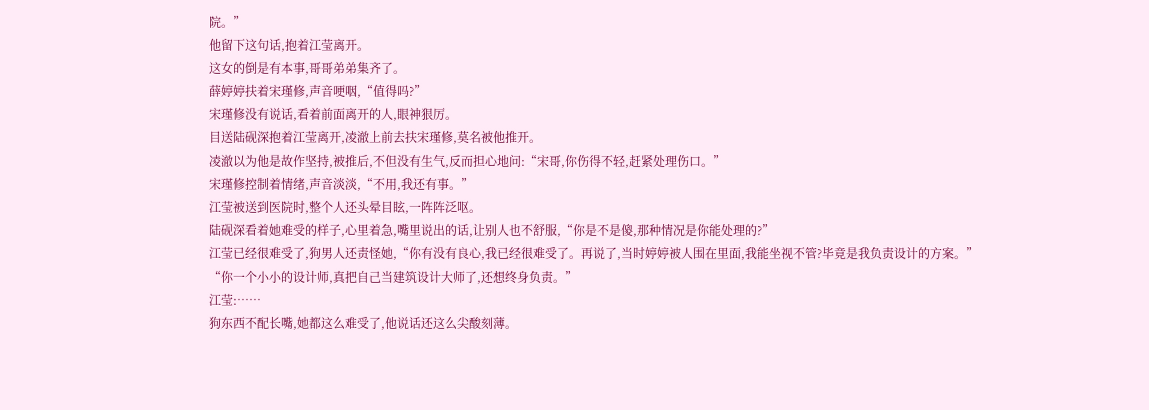院。”
他留下这句话,抱着江莹离开。
这女的倒是有本事,哥哥弟弟集齐了。
薛婷婷扶着宋瑾修,声音哽咽,“值得吗?”
宋瑾修没有说话,看着前面离开的人,眼神狠厉。
目送陆砚深抱着江莹离开,凌澈上前去扶宋瑾修,莫名被他推开。
凌澈以为他是故作坚持,被推后,不但没有生气,反而担心地问:“宋哥,你伤得不轻,赶紧处理伤口。”
宋瑾修控制着情绪,声音淡淡,“不用,我还有事。”
江莹被送到医院时,整个人还头晕目眩,一阵阵泛呕。
陆砚深看着她难受的样子,心里着急,嘴里说出的话,让别人也不舒服,“你是不是傻,那种情况是你能处理的?”
江莹已经很难受了,狗男人还责怪她,“你有没有良心,我已经很难受了。再说了,当时婷婷被人围在里面,我能坐视不管?毕竟是我负责设计的方案。”
“你一个小小的设计师,真把自己当建筑设计大师了,还想终身负责。”
江莹:……
狗东西不配长嘴,她都这么难受了,他说话还这么尖酸刻薄。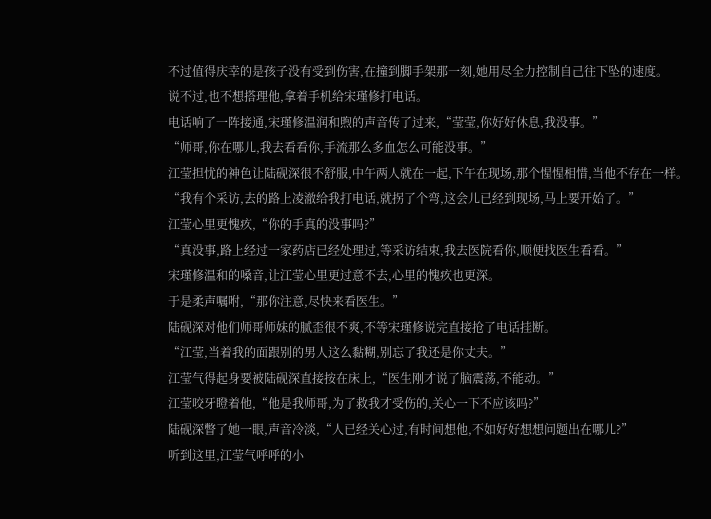不过值得庆幸的是孩子没有受到伤害,在撞到脚手架那一刻,她用尽全力控制自己往下坠的速度。
说不过,也不想搭理他,拿着手机给宋瑾修打电话。
电话响了一阵接通,宋瑾修温润和煦的声音传了过来,“莹莹,你好好休息,我没事。”
“师哥,你在哪儿,我去看看你,手流那么多血怎么可能没事。”
江莹担忧的神色让陆砚深很不舒服,中午两人就在一起,下午在现场,那个惺惺相惜,当他不存在一样。
“我有个采访,去的路上凌澈给我打电话,就拐了个弯,这会儿已经到现场,马上要开始了。”
江莹心里更愧疚,“你的手真的没事吗?”
“真没事,路上经过一家药店已经处理过,等采访结束,我去医院看你,顺便找医生看看。”
宋瑾修温和的嗓音,让江莹心里更过意不去,心里的愧疚也更深。
于是柔声嘱咐,“那你注意,尽快来看医生。”
陆砚深对他们师哥师妹的腻歪很不爽,不等宋瑾修说完直接抢了电话挂断。
“江莹,当着我的面跟别的男人这么黏糊,别忘了我还是你丈夫。”
江莹气得起身要被陆砚深直接按在床上,“医生刚才说了脑震荡,不能动。”
江莹咬牙瞪着他,“他是我师哥,为了救我才受伤的,关心一下不应该吗?”
陆砚深瞥了她一眼,声音冷淡,“人已经关心过,有时间想他,不如好好想想问题出在哪儿?”
听到这里,江莹气呼呼的小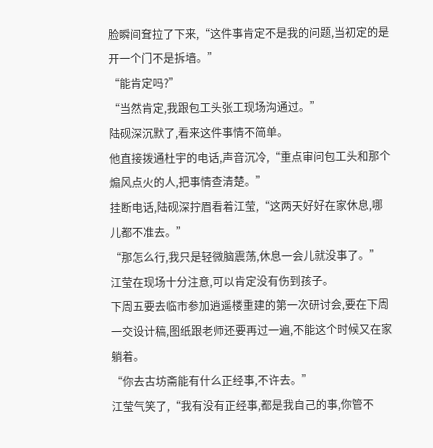脸瞬间耷拉了下来,“这件事肯定不是我的问题,当初定的是开一个门不是拆墙。”
“能肯定吗?”
“当然肯定,我跟包工头张工现场沟通过。”
陆砚深沉默了,看来这件事情不简单。
他直接拨通杜宇的电话,声音沉冷,“重点审问包工头和那个煽风点火的人,把事情查清楚。”
挂断电话,陆砚深拧眉看着江莹,“这两天好好在家休息,哪儿都不准去。”
“那怎么行,我只是轻微脑震荡,休息一会儿就没事了。”
江莹在现场十分注意,可以肯定没有伤到孩子。
下周五要去临市参加逍遥楼重建的第一次研讨会,要在下周一交设计稿,图纸跟老师还要再过一遍,不能这个时候又在家躺着。
“你去古坊斋能有什么正经事,不许去。”
江莹气笑了,“我有没有正经事,都是我自己的事,你管不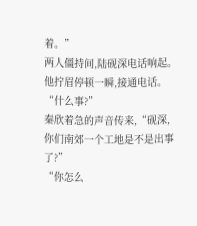着。”
两人僵持间,陆砚深电话响起。
他拧眉停顿一瞬,接通电话。
“什么事?”
秦欣着急的声音传来,“砚深,你们南郊一个工地是不是出事了?”
“你怎么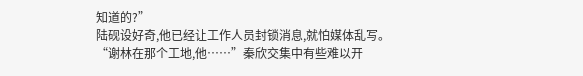知道的?”
陆砚设好奇,他已经让工作人员封锁消息,就怕媒体乱写。
“谢林在那个工地,他……”秦欣交集中有些难以开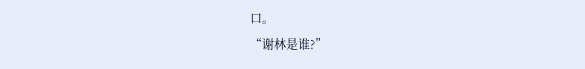口。
“谢林是谁?”